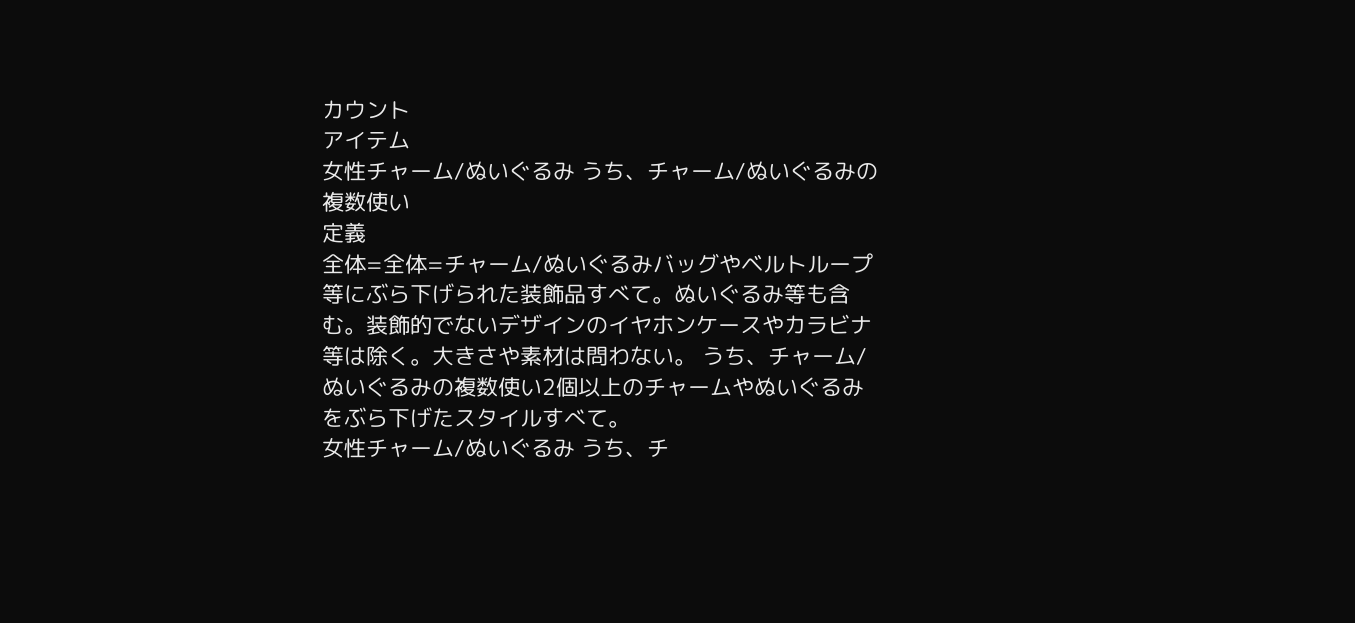カウント
アイテム
女性チャーム/ぬいぐるみ うち、チャーム/ぬいぐるみの複数使い
定義
全体=全体=チャーム/ぬいぐるみバッグやベルトループ等にぶら下げられた装飾品すべて。ぬいぐるみ等も含む。装飾的でないデザインのイヤホンケースやカラビナ等は除く。大きさや素材は問わない。 うち、チャーム/ぬいぐるみの複数使い2個以上のチャームやぬいぐるみをぶら下げたスタイルすべて。
女性チャーム/ぬいぐるみ うち、チ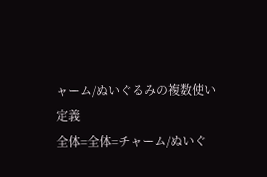ャーム/ぬいぐるみの複数使い
定義
全体=全体=チャーム/ぬいぐ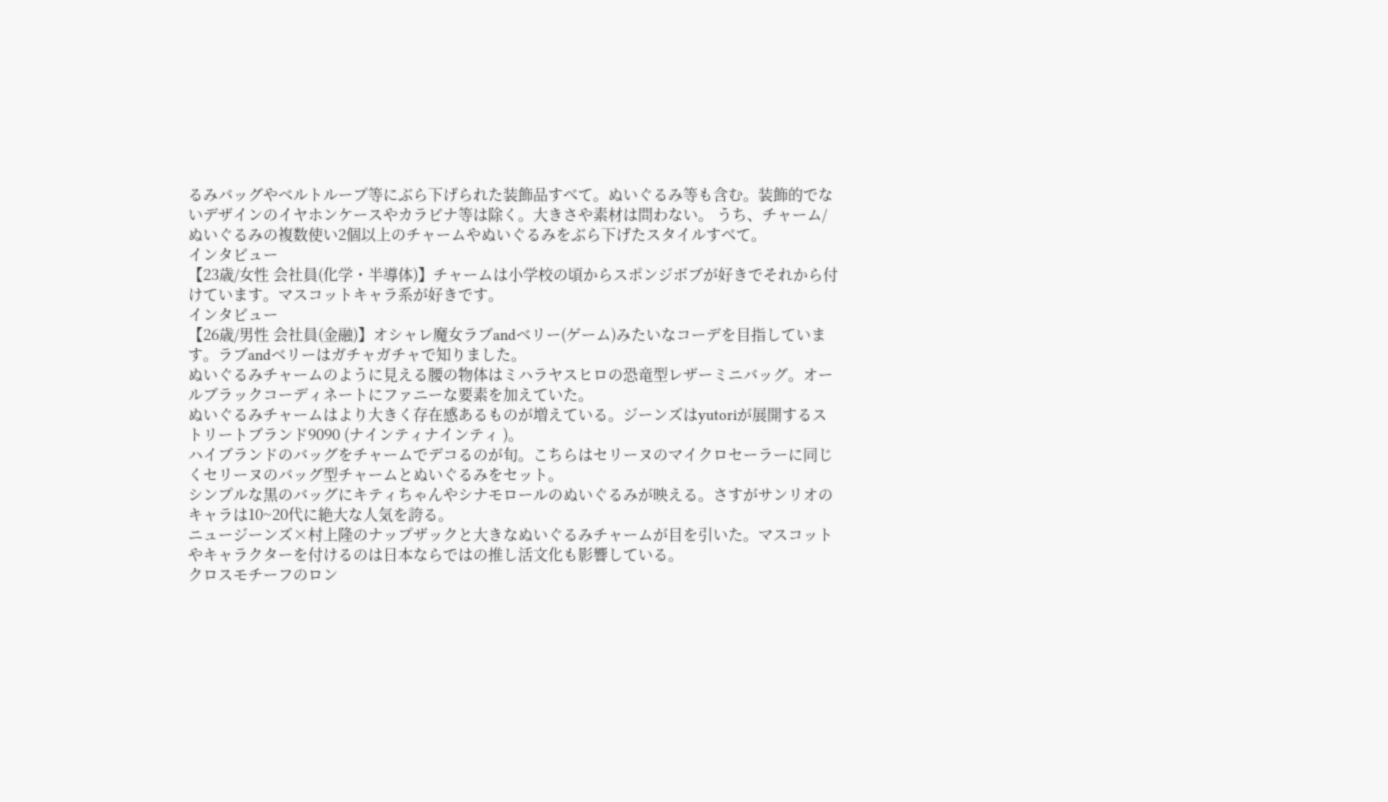るみバッグやベルトループ等にぶら下げられた装飾品すべて。ぬいぐるみ等も含む。装飾的でないデザインのイヤホンケースやカラビナ等は除く。大きさや素材は問わない。 うち、チャーム/ぬいぐるみの複数使い2個以上のチャームやぬいぐるみをぶら下げたスタイルすべて。
インタビュー
【23歳/女性 会社員(化学・半導体)】チャームは小学校の頃からスポンジボブが好きでそれから付けています。マスコットキャラ系が好きです。
インタビュー
【26歳/男性 会社員(金融)】オシャレ魔女ラブandベリー(ゲーム)みたいなコーデを目指しています。ラブandベリーはガチャガチャで知りました。
ぬいぐるみチャームのように見える腰の物体はミハラヤスヒロの恐竜型レザーミニバッグ。オールブラックコーディネートにファニーな要素を加えていた。
ぬいぐるみチャームはより大きく存在感あるものが増えている。ジーンズはyutoriが展開するストリートブランド9090 (ナインティナインティ )。
ハイブランドのバッグをチャームでデコるのが旬。こちらはセリーヌのマイクロセーラーに同じくセリーヌのバッグ型チャームとぬいぐるみをセット。
シンプルな黒のバッグにキティちゃんやシナモロールのぬいぐるみが映える。さすがサンリオのキャラは10~20代に絶大な人気を誇る。
ニュージーンズ×村上隆のナップザックと大きなぬいぐるみチャームが目を引いた。マスコットやキャラクターを付けるのは日本ならではの推し活文化も影響している。
クロスモチーフのロン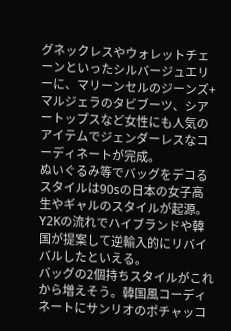グネックレスやウォレットチェーンといったシルバージュエリーに、マリーンセルのジーンズ+マルジェラのタビブーツ、シアートップスなど女性にも人気のアイテムでジェンダーレスなコーディネートが完成。
ぬいぐるみ等でバッグをデコるスタイルは90sの日本の女子高生やギャルのスタイルが起源。Y2Kの流れでハイブランドや韓国が提案して逆輸入的にリバイバルしたといえる。
バッグの2個持ちスタイルがこれから増えそう。韓国風コーディネートにサンリオのポチャッコ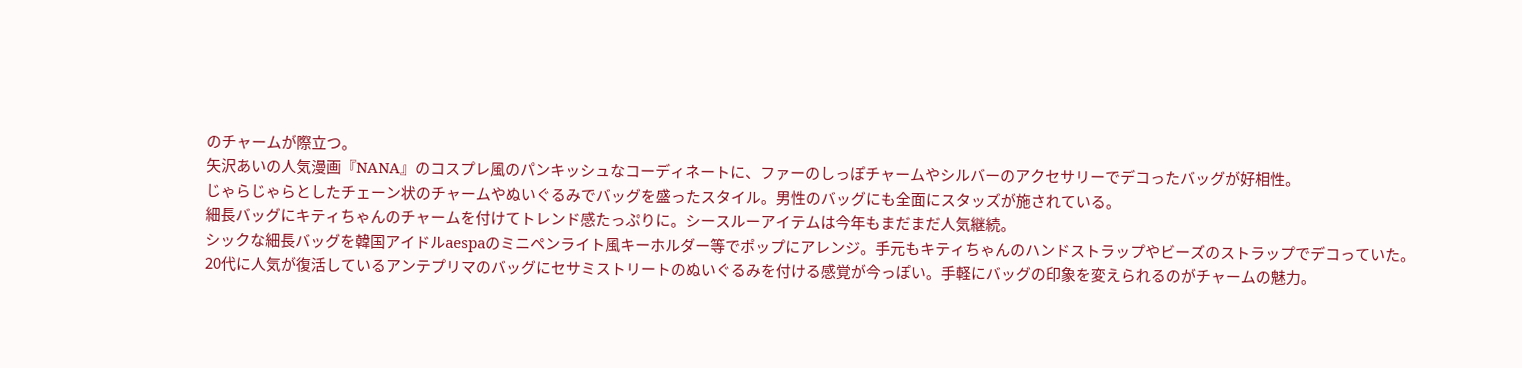のチャームが際立つ。
矢沢あいの人気漫画『NANA』のコスプレ風のパンキッシュなコーディネートに、ファーのしっぽチャームやシルバーのアクセサリーでデコったバッグが好相性。
じゃらじゃらとしたチェーン状のチャームやぬいぐるみでバッグを盛ったスタイル。男性のバッグにも全面にスタッズが施されている。
細長バッグにキティちゃんのチャームを付けてトレンド感たっぷりに。シースルーアイテムは今年もまだまだ人気継続。
シックな細長バッグを韓国アイドルaespaのミニペンライト風キーホルダー等でポップにアレンジ。手元もキティちゃんのハンドストラップやビーズのストラップでデコっていた。
20代に人気が復活しているアンテプリマのバッグにセサミストリートのぬいぐるみを付ける感覚が今っぽい。手軽にバッグの印象を変えられるのがチャームの魅力。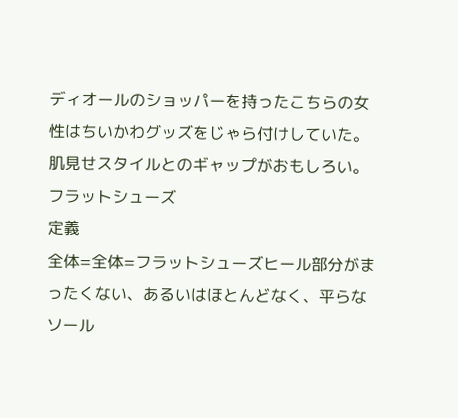ディオールのショッパーを持ったこちらの女性はちいかわグッズをじゃら付けしていた。肌見せスタイルとのギャップがおもしろい。
フラットシューズ
定義
全体=全体=フラットシューズヒール部分がまったくない、あるいはほとんどなく、平らなソール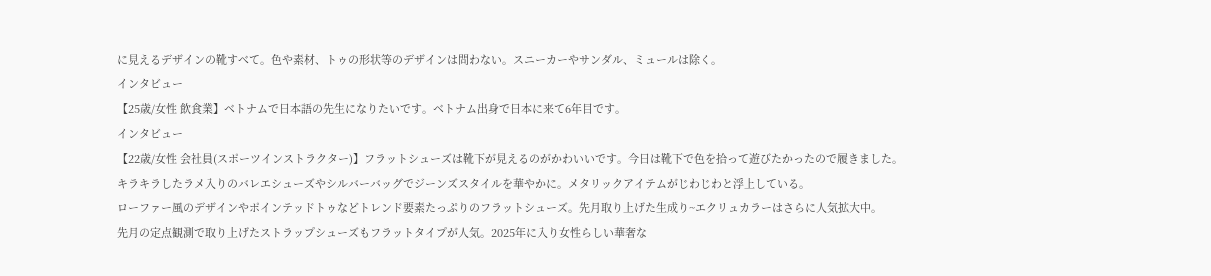に見えるデザインの靴すべて。色や素材、トゥの形状等のデザインは問わない。スニーカーやサンダル、ミュールは除く。
インタビュー
【25歳/女性 飲食業】ベトナムで日本語の先生になりたいです。ベトナム出身で日本に来て6年目です。
インタビュー
【22歳/女性 会社員(スポーツインストラクター)】フラットシューズは靴下が見えるのがかわいいです。今日は靴下で色を拾って遊びたかったので履きました。
キラキラしたラメ入りのバレエシューズやシルバーバッグでジーンズスタイルを華やかに。メタリックアイテムがじわじわと浮上している。
ローファー風のデザインやポインテッドトゥなどトレンド要素たっぷりのフラットシューズ。先月取り上げた生成り~エクリュカラーはさらに人気拡大中。
先月の定点観測で取り上げたストラップシューズもフラットタイプが人気。2025年に入り女性らしい華奢な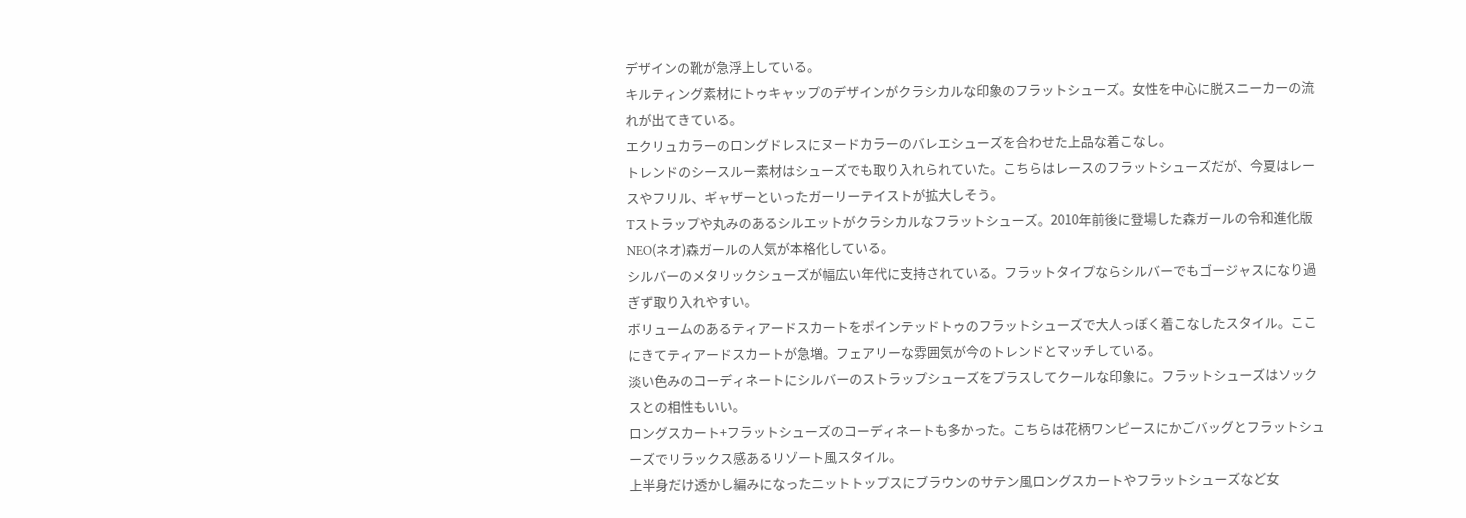デザインの靴が急浮上している。
キルティング素材にトゥキャップのデザインがクラシカルな印象のフラットシューズ。女性を中心に脱スニーカーの流れが出てきている。
エクリュカラーのロングドレスにヌードカラーのバレエシューズを合わせた上品な着こなし。
トレンドのシースルー素材はシューズでも取り入れられていた。こちらはレースのフラットシューズだが、今夏はレースやフリル、ギャザーといったガーリーテイストが拡大しそう。
Tストラップや丸みのあるシルエットがクラシカルなフラットシューズ。2010年前後に登場した森ガールの令和進化版NEO(ネオ)森ガールの人気が本格化している。
シルバーのメタリックシューズが幅広い年代に支持されている。フラットタイプならシルバーでもゴージャスになり過ぎず取り入れやすい。
ボリュームのあるティアードスカートをポインテッドトゥのフラットシューズで大人っぽく着こなしたスタイル。ここにきてティアードスカートが急増。フェアリーな雰囲気が今のトレンドとマッチしている。
淡い色みのコーディネートにシルバーのストラップシューズをプラスしてクールな印象に。フラットシューズはソックスとの相性もいい。
ロングスカート+フラットシューズのコーディネートも多かった。こちらは花柄ワンピースにかごバッグとフラットシューズでリラックス感あるリゾート風スタイル。
上半身だけ透かし編みになったニットトップスにブラウンのサテン風ロングスカートやフラットシューズなど女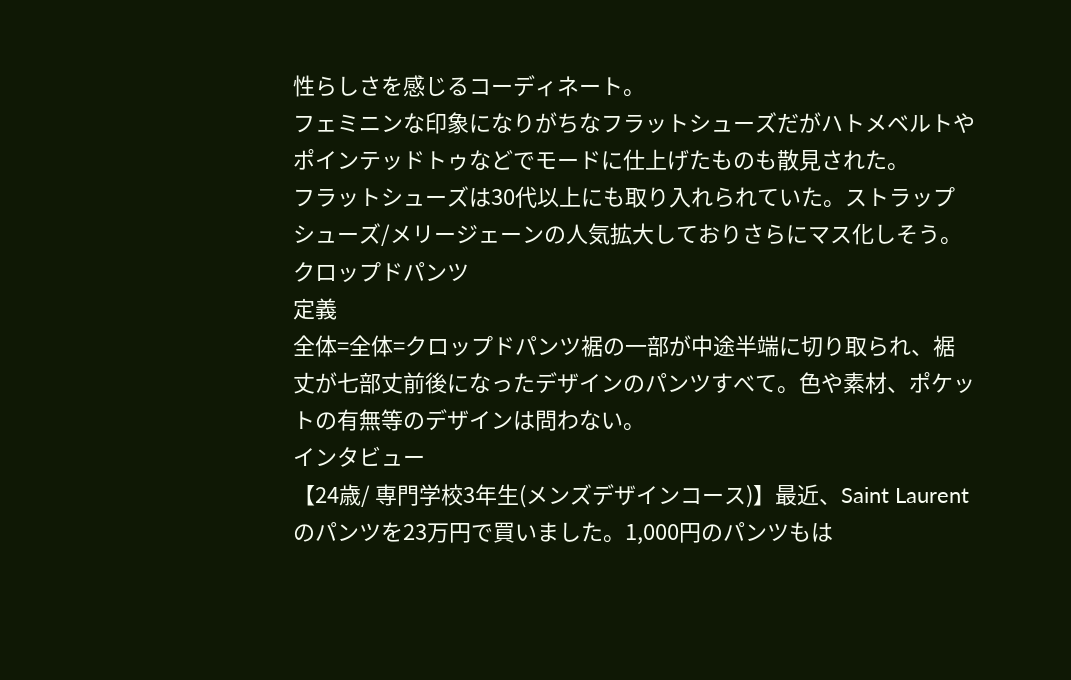性らしさを感じるコーディネート。
フェミニンな印象になりがちなフラットシューズだがハトメベルトやポインテッドトゥなどでモードに仕上げたものも散見された。
フラットシューズは30代以上にも取り入れられていた。ストラップシューズ/メリージェーンの人気拡大しておりさらにマス化しそう。
クロップドパンツ
定義
全体=全体=クロップドパンツ裾の一部が中途半端に切り取られ、裾丈が七部丈前後になったデザインのパンツすべて。色や素材、ポケットの有無等のデザインは問わない。
インタビュー
【24歳/ 専門学校3年生(メンズデザインコース)】最近、Saint Laurentのパンツを23万円で買いました。1,000円のパンツもは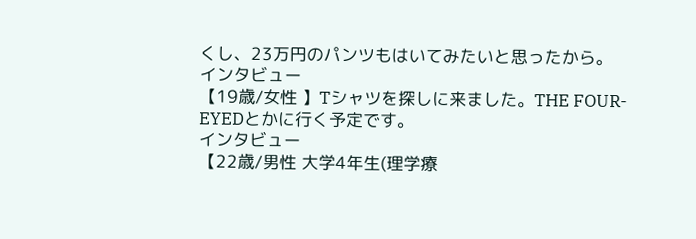くし、23万円のパンツもはいてみたいと思ったから。
インタビュー
【19歳/女性 】Tシャツを探しに来ました。THE FOUR-EYEDとかに行く予定です。
インタビュー
【22歳/男性 大学4年生(理学療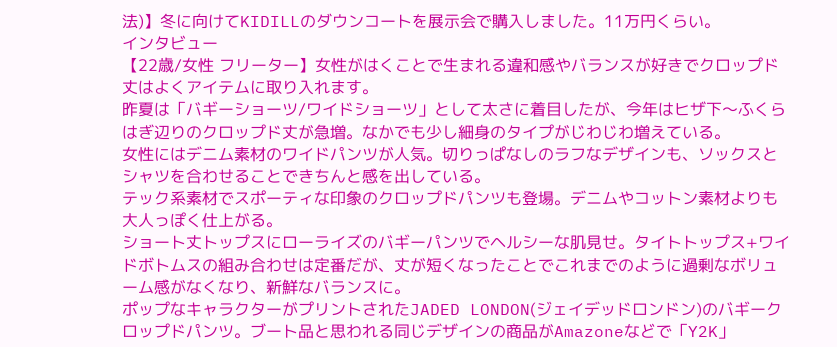法)】冬に向けてKIDILLのダウンコートを展示会で購入しました。11万円くらい。
インタビュー
【22歳/女性 フリーター】女性がはくことで生まれる違和感やバランスが好きでクロップド丈はよくアイテムに取り入れます。
昨夏は「バギーショーツ/ワイドショーツ」として太さに着目したが、今年はヒザ下〜ふくらはぎ辺りのクロップド丈が急増。なかでも少し細身のタイプがじわじわ増えている。
女性にはデニム素材のワイドパンツが人気。切りっぱなしのラフなデザインも、ソックスとシャツを合わせることできちんと感を出している。
テック系素材でスポーティな印象のクロップドパンツも登場。デニムやコットン素材よりも大人っぽく仕上がる。
ショート丈トップスにローライズのバギーパンツでヘルシーな肌見せ。タイトトップス+ワイドボトムスの組み合わせは定番だが、丈が短くなったことでこれまでのように過剰なボリューム感がなくなり、新鮮なバランスに。
ポップなキャラクターがプリントされたJADED LONDON(ジェイデッドロンドン)のバギークロップドパンツ。ブート品と思われる同じデザインの商品がAmazoneなどで「Y2K」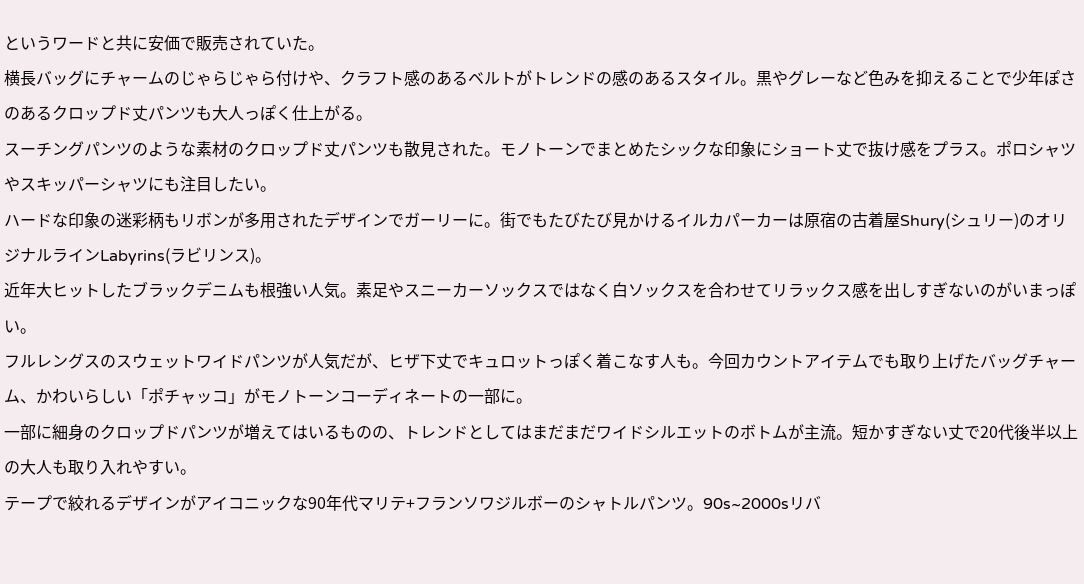というワードと共に安価で販売されていた。
横長バッグにチャームのじゃらじゃら付けや、クラフト感のあるベルトがトレンドの感のあるスタイル。黒やグレーなど色みを抑えることで少年ぽさのあるクロップド丈パンツも大人っぽく仕上がる。
スーチングパンツのような素材のクロップド丈パンツも散見された。モノトーンでまとめたシックな印象にショート丈で抜け感をプラス。ポロシャツやスキッパーシャツにも注目したい。
ハードな印象の迷彩柄もリボンが多用されたデザインでガーリーに。街でもたびたび見かけるイルカパーカーは原宿の古着屋Shury(シュリー)のオリジナルラインLabyrins(ラビリンス)。
近年大ヒットしたブラックデニムも根強い人気。素足やスニーカーソックスではなく白ソックスを合わせてリラックス感を出しすぎないのがいまっぽい。
フルレングスのスウェットワイドパンツが人気だが、ヒザ下丈でキュロットっぽく着こなす人も。今回カウントアイテムでも取り上げたバッグチャーム、かわいらしい「ポチャッコ」がモノトーンコーディネートの一部に。
一部に細身のクロップドパンツが増えてはいるものの、トレンドとしてはまだまだワイドシルエットのボトムが主流。短かすぎない丈で20代後半以上の大人も取り入れやすい。
テープで絞れるデザインがアイコニックな90年代マリテ+フランソワジルボーのシャトルパンツ。90s~2000sリバ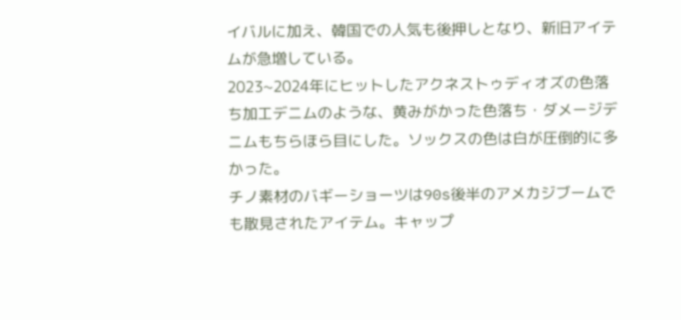イバルに加え、韓国での人気も後押しとなり、新旧アイテムが急増している。
2023~2024年にヒットしたアクネストゥディオズの色落ち加工デニムのような、黄みがかった色落ち・ダメージデニムもちらほら目にした。ソックスの色は白が圧倒的に多かった。
チノ素材のバギーショーツは90s後半のアメカジブームでも散見されたアイテム。キャップ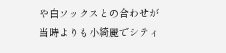や白ソックスとの合わせが当時よりも小綺麗でシティ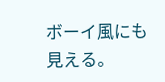ボーイ風にも見える。